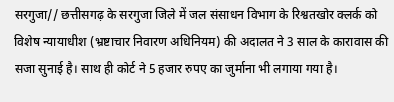सरगुजा// छत्तीसगढ़ के सरगुजा जिले में जल संसाधन विभाग के रिश्वतखोर क्लर्क को विशेष न्यायाधीश (भ्रष्टाचार निवारण अधिनियम) की अदालत ने 3 साल के कारावास की सजा सुनाई है। साथ ही कोर्ट ने 5 हजार रुपए का जुर्माना भी लगाया गया है।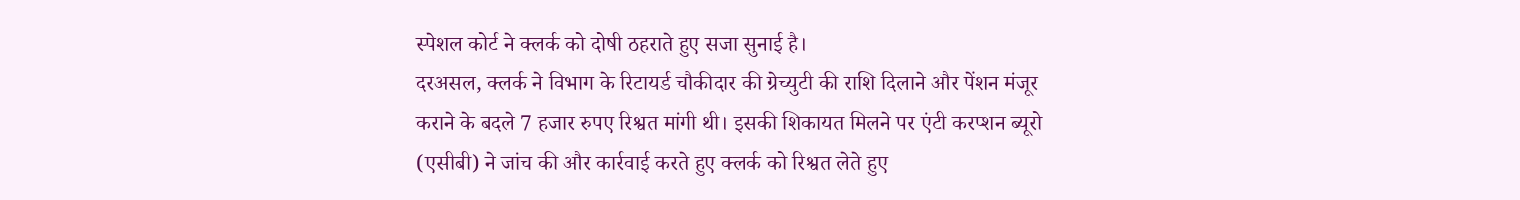स्पेशल कोर्ट ने क्लर्क को दोषी ठहराते हुए सजा सुनाई है।
दरअसल, क्लर्क ने विभाग के रिटायर्ड चौकीदार की ग्रेच्युटी की राशि दिलाने और पेंशन मंजूर कराने के बदले 7 हजार रुपए रिश्वत मांगी थी। इसकी शिकायत मिलने पर एंटी करप्शन ब्यूरो (एसीबी) ने जांच की और कार्रवाई करते हुए क्लर्क को रिश्वत लेते हुए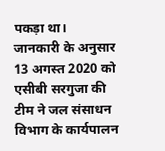पकड़ा था।
जानकारी के अनुसार 13 अगस्त 2020 को एसीबी सरगुजा की टीम ने जल संसाधन विभाग के कार्यपालन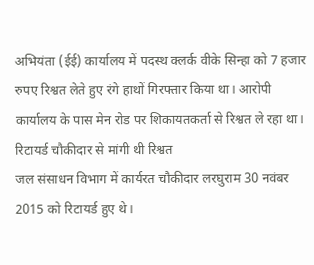अभियंता (ईई) कार्यालय में पदस्थ क्लर्क वीके सिन्हा को 7 हजार रुपए रिश्वत लेते हुए रंगे हाथों गिरफ्तार किया था। आरोपी कार्यालय के पास मेन रोड पर शिकायतकर्ता से रिश्वत ले रहा था।
रिटायर्ड चौकीदार से मांगी थी रिश्वत
जल संसाधन विभाग में कार्यरत चौकीदार लरघुराम 30 नवंबर 2015 को रिटायर्ड हुए थे।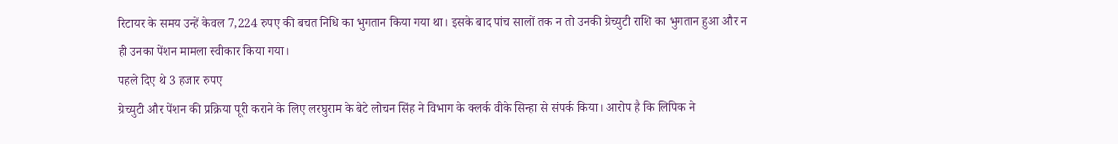रिटायर के समय उन्हें केवल 7,224 रुपए की बचत निधि का भुगतान किया गया था। इसके बाद पांच सालों तक न तो उनकी ग्रेच्युटी राशि का भुगतान हुआ और न ही उनका पेंशन मामला स्वीकार किया गया।
पहले दिए थे 3 हजार रुपए
ग्रेच्युटी और पेंशन की प्रक्रिया पूरी कराने के लिए लरघुराम के बेटे लोचन सिंह ने विभाग के क्लर्क वीके सिन्हा से संपर्क किया। आरोप है कि लिपिक ने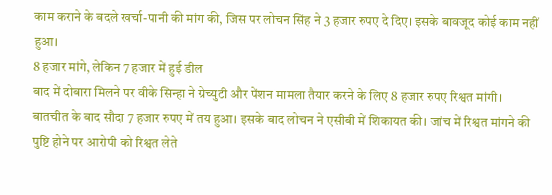काम कराने के बदले खर्चा-पानी की मांग की, जिस पर लोचन सिंह ने 3 हजार रुपए दे दिए। इसके बावजूद कोई काम नहीं हुआ।
8 हजार मांगे, लेकिन 7 हजार में हुई डील
बाद में दोबारा मिलने पर वीके सिन्हा ने ग्रेच्युटी और पेंशन मामला तैयार करने के लिए 8 हजार रुपए रिश्वत मांगी। बातचीत के बाद सौदा 7 हजार रुपए में तय हुआ। इसके बाद लोचन ने एसीबी में शिकायत की। जांच में रिश्वत मांगने की पुष्टि होने पर आरोपी को रिश्वत लेते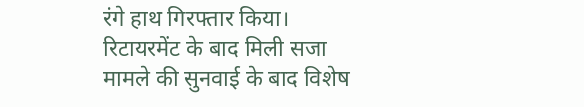रंगे हाथ गिरफ्तार किया।
रिटायरमेंट के बाद मिली सजा
मामले की सुनवाई के बाद विशेष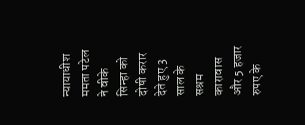न्यायाधीश ममता पटेल ने वीके सिन्हा को दोषी करार देते हुए 3 साल के सश्रम कारावास और 5 हजार रुपए के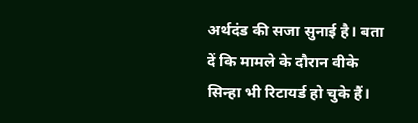अर्थदंड की सजा सुनाई है। बता दें कि मामले के दौरान वीके सिन्हा भी रिटायर्ड हो चुके हैं।